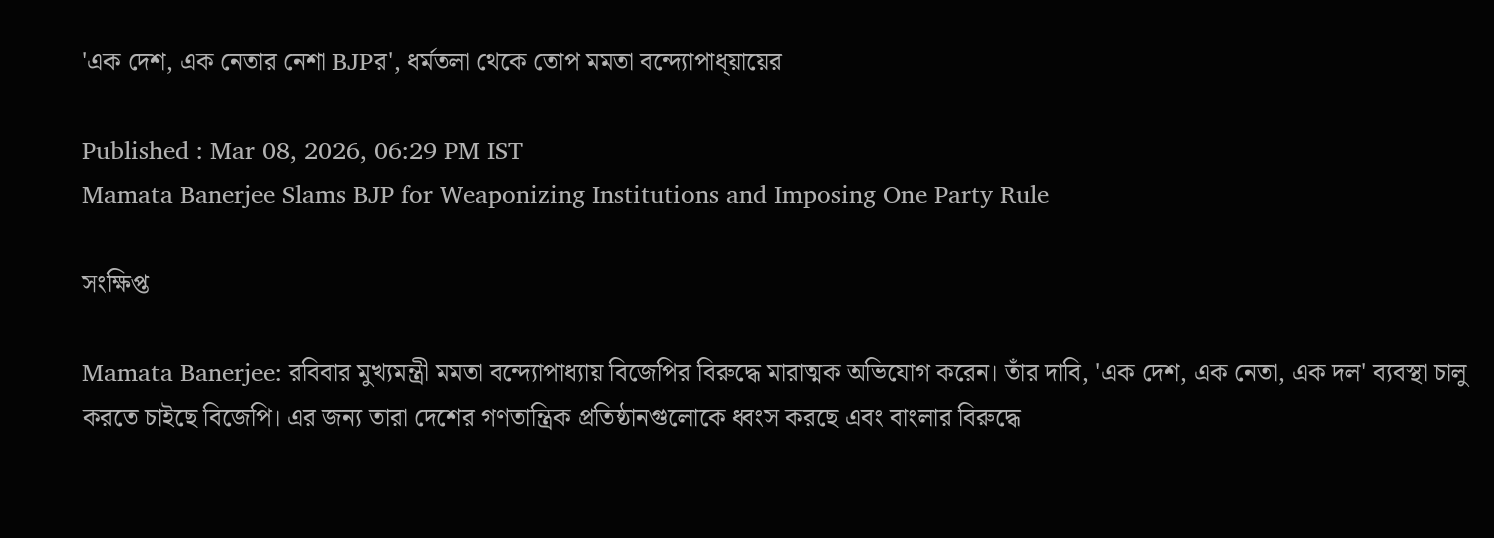'এক দেশ, এক নেতার নেশা BJPর', ধর্মতলা থেকে তোপ মমতা বন্দ্যোপাধ্য়ায়ের

Published : Mar 08, 2026, 06:29 PM IST
Mamata Banerjee Slams BJP for Weaponizing Institutions and Imposing One Party Rule

সংক্ষিপ্ত

Mamata Banerjee: রবিবার মুখ্যমন্ত্রী মমতা বন্দ্যোপাধ্যায় বিজেপির বিরুদ্ধে মারাত্মক অভিযোগ করেন। তাঁর দাবি, 'এক দেশ, এক নেতা, এক দল' ব্যবস্থা চালু করতে চাইছে বিজেপি। এর জন্য তারা দেশের গণতান্ত্রিক প্রতিষ্ঠানগুলোকে ধ্বংস করছে এবং বাংলার বিরুদ্ধে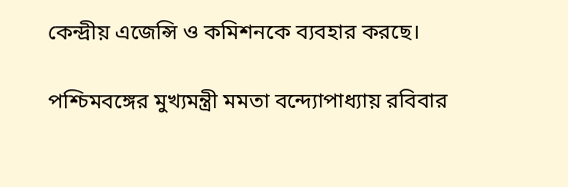কেন্দ্রীয় এজেন্সি ও কমিশনকে ব্যবহার করছে।

পশ্চিমবঙ্গের মুখ্যমন্ত্রী মমতা বন্দ্যোপাধ্যায় রবিবার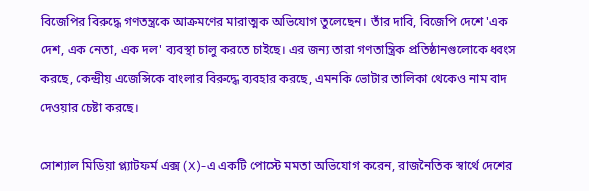বিজেপির বিরুদ্ধে গণতন্ত্রকে আক্রমণের মারাত্মক অভিযোগ তুলেছেন। তাঁর দাবি, বিজেপি দেশে 'এক দেশ, এক নেতা, এক দল' ব্যবস্থা চালু করতে চাইছে। এর জন্য তারা গণতান্ত্রিক প্রতিষ্ঠানগুলোকে ধ্বংস করছে, কেন্দ্রীয় এজেন্সিকে বাংলার বিরুদ্ধে ব্যবহার করছে, এমনকি ভোটার তালিকা থেকেও নাম বাদ দেওয়ার চেষ্টা করছে।

সোশ্যাল মিডিয়া প্ল্যাটফর্ম এক্স (X)-এ একটি পোস্টে মমতা অভিযোগ করেন, রাজনৈতিক স্বার্থে দেশের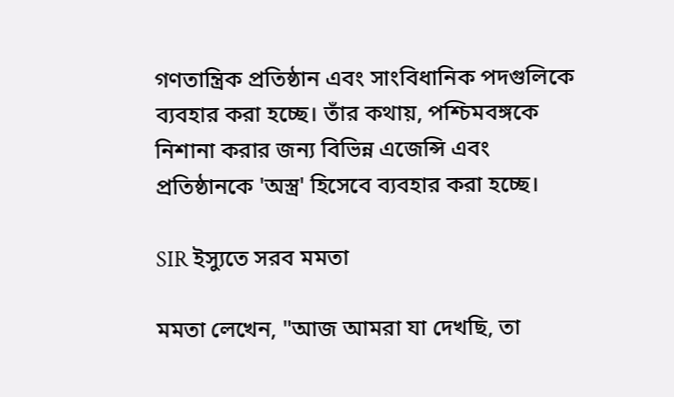গণতান্ত্রিক প্রতিষ্ঠান এবং সাংবিধানিক পদগুলিকে ব্যবহার করা হচ্ছে। তাঁর কথায়, পশ্চিমবঙ্গকে নিশানা করার জন্য বিভিন্ন এজেন্সি এবং প্রতিষ্ঠানকে 'অস্ত্র' হিসেবে ব্যবহার করা হচ্ছে।

SIR ইস্যুতে সরব মমতা

মমতা লেখেন, "আজ আমরা যা দেখছি, তা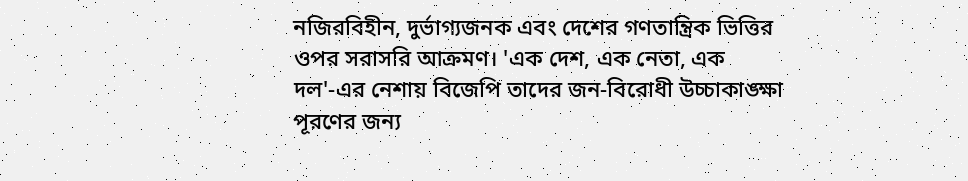নজিরবিহীন, দুর্ভাগ্যজনক এবং দেশের গণতান্ত্রিক ভিত্তির ওপর সরাসরি আক্রমণ। 'এক দেশ, এক নেতা, এক দল'-এর নেশায় বিজেপি তাদের জন-বিরোধী উচ্চাকাঙ্ক্ষা পূরণের জন্য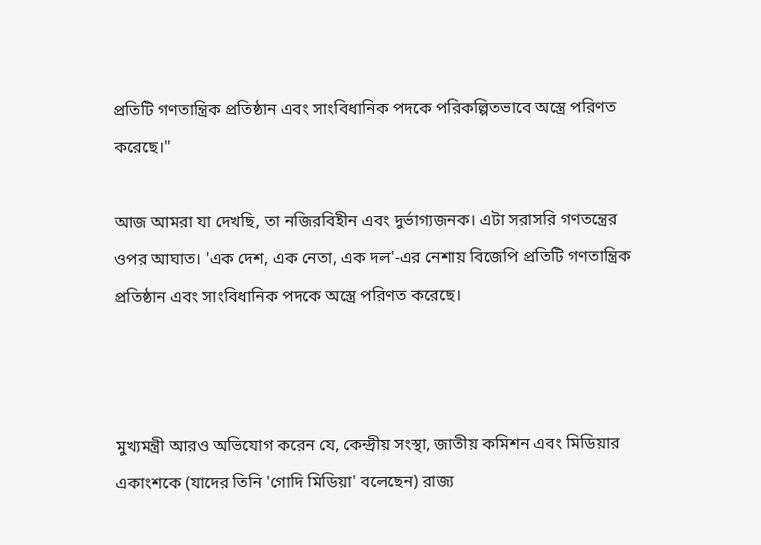প্রতিটি গণতান্ত্রিক প্রতিষ্ঠান এবং সাংবিধানিক পদকে পরিকল্পিতভাবে অস্ত্রে পরিণত করেছে।"

আজ আমরা যা দেখছি, তা নজিরবিহীন এবং দুর্ভাগ্যজনক। এটা সরাসরি গণতন্ত্রের ওপর আঘাত। 'এক দেশ, এক নেতা, এক দল'-এর নেশায় বিজেপি প্রতিটি গণতান্ত্রিক প্রতিষ্ঠান এবং সাংবিধানিক পদকে অস্ত্রে পরিণত করেছে।



মুখ্যমন্ত্রী আরও অভিযোগ করেন যে, কেন্দ্রীয় সংস্থা, জাতীয় কমিশন এবং মিডিয়ার একাংশকে (যাদের তিনি 'গোদি মিডিয়া' বলেছেন) রাজ্য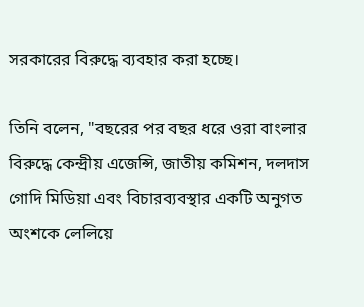সরকারের বিরুদ্ধে ব্যবহার করা হচ্ছে।

তিনি বলেন, "বছরের পর বছর ধরে ওরা বাংলার বিরুদ্ধে কেন্দ্রীয় এজেন্সি, জাতীয় কমিশন, দলদাস গোদি মিডিয়া এবং বিচারব্যবস্থার একটি অনুগত অংশকে লেলিয়ে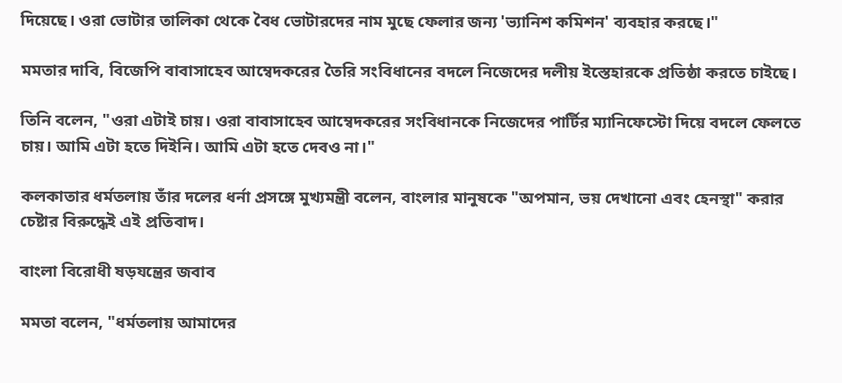দিয়েছে। ওরা ভোটার তালিকা থেকে বৈধ ভোটারদের নাম মুছে ফেলার জন্য 'ভ্যানিশ কমিশন' ব্যবহার করছে।"

মমতার দাবি, বিজেপি বাবাসাহেব আম্বেদকরের তৈরি সংবিধানের বদলে নিজেদের দলীয় ইস্তেহারকে প্রতিষ্ঠা করতে চাইছে।

তিনি বলেন, "ওরা এটাই চায়। ওরা বাবাসাহেব আম্বেদকরের সংবিধানকে নিজেদের পার্টির ম্যানিফেস্টো দিয়ে বদলে ফেলতে চায়। আমি এটা হতে দিইনি। আমি এটা হতে দেবও না।"

কলকাতার ধর্মতলায় তাঁর দলের ধর্না প্রসঙ্গে মুখ্যমন্ত্রী বলেন, বাংলার মানুষকে "অপমান, ভয় দেখানো এবং হেনস্থা" করার চেষ্টার বিরুদ্ধেই এই প্রতিবাদ।

বাংলা বিরোধী ষড়যন্ত্রের জবাব

মমতা বলেন, "ধর্মতলায় আমাদের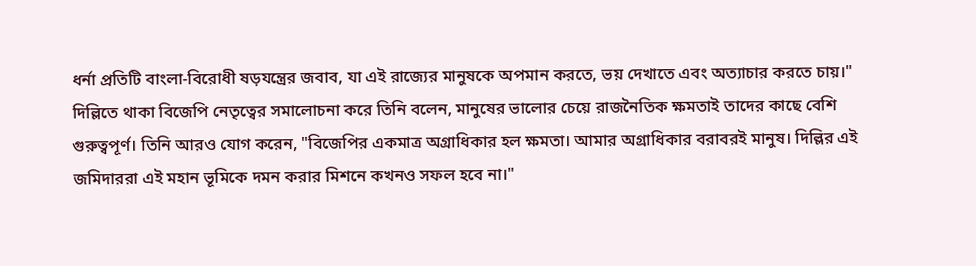ধর্না প্রতিটি বাংলা-বিরোধী ষড়যন্ত্রের জবাব, যা এই রাজ্যের মানুষকে অপমান করতে, ভয় দেখাতে এবং অত্যাচার করতে চায়।" দিল্লিতে থাকা বিজেপি নেতৃত্বের সমালোচনা করে তিনি বলেন, মানুষের ভালোর চেয়ে রাজনৈতিক ক্ষমতাই তাদের কাছে বেশি গুরুত্বপূর্ণ। তিনি আরও যোগ করেন, "বিজেপির একমাত্র অগ্রাধিকার হল ক্ষমতা। আমার অগ্রাধিকার বরাবরই মানুষ। দিল্লির এই জমিদাররা এই মহান ভূমিকে দমন করার মিশনে কখনও সফল হবে না।"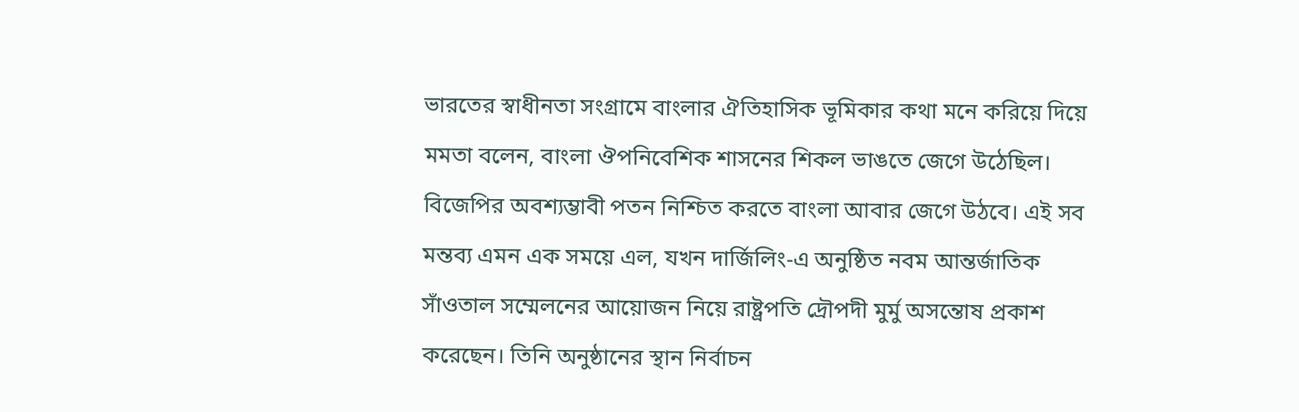ভারতের স্বাধীনতা সংগ্রামে বাংলার ঐতিহাসিক ভূমিকার কথা মনে করিয়ে দিয়ে মমতা বলেন, বাংলা ঔপনিবেশিক শাসনের শিকল ভাঙতে জেগে উঠেছিল। বিজেপির অবশ্যম্ভাবী পতন নিশ্চিত করতে বাংলা আবার জেগে উঠবে। এই সব মন্তব্য এমন এক সময়ে এল, যখন দার্জিলিং-এ অনুষ্ঠিত নবম আন্তর্জাতিক সাঁওতাল সম্মেলনের আয়োজন নিয়ে রাষ্ট্রপতি দ্রৌপদী মুর্মু অসন্তোষ প্রকাশ করেছেন। তিনি অনুষ্ঠানের স্থান নির্বাচন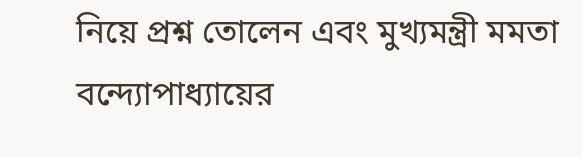নিয়ে প্রশ্ন তোলেন এবং মুখ্যমন্ত্রী মমতা বন্দ্যোপাধ্যায়ের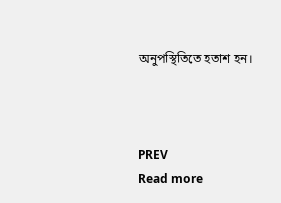অনুপস্থিতিতে হতাশ হন।



PREV
Read more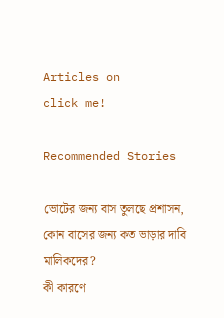Articles on
click me!

Recommended Stories

ভোটের জন্য বাস তুলছে প্রশাসন, কোন বাসের জন্য কত ভাড়ার দাবি মালিকদের?
কী কারণে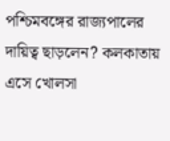পশ্চিমবঙ্গের রাজ্যপালের দায়িত্ব ছাড়লেন? কলকাতায় এসে খোলসা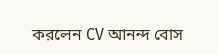করলেন CV আনন্দ বোস